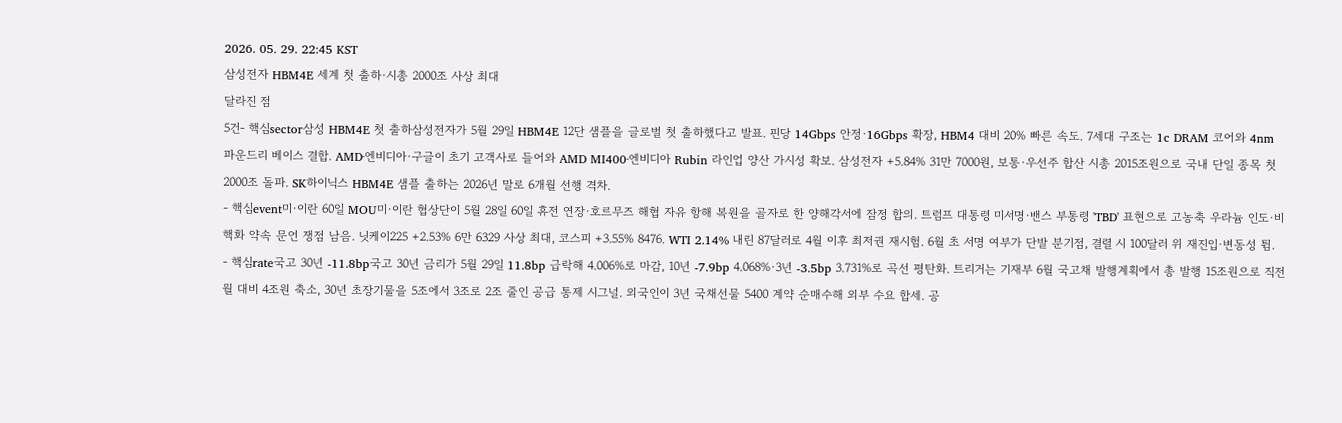2026. 05. 29. 22:45 KST
삼성전자 HBM4E 세계 첫 출하·시총 2000조 사상 최대
달라진 점
5건- 핵심sector삼성 HBM4E 첫 출하삼성전자가 5월 29일 HBM4E 12단 샘플을 글로벌 첫 출하했다고 발표. 핀당 14Gbps 안정·16Gbps 확장, HBM4 대비 20% 빠른 속도. 7세대 구조는 1c DRAM 코어와 4nm 파운드리 베이스 결합. AMD·엔비디아·구글이 초기 고객사로 들어와 AMD MI400·엔비디아 Rubin 라인업 양산 가시성 확보. 삼성전자 +5.84% 31만 7000원, 보통·우선주 합산 시총 2015조원으로 국내 단일 종목 첫 2000조 돌파. SK하이닉스 HBM4E 샘플 출하는 2026년 말로 6개월 선행 격차.
- 핵심event미·이란 60일 MOU미·이란 협상단이 5월 28일 60일 휴전 연장·호르무즈 해협 자유 항해 복원을 골자로 한 양해각서에 잠정 합의. 트럼프 대통령 미서명·밴스 부통령 'TBD' 표현으로 고농축 우라늄 인도·비핵화 약속 문언 쟁점 남음. 닛케이225 +2.53% 6만 6329 사상 최대, 코스피 +3.55% 8476. WTI 2.14% 내린 87달러로 4월 이후 최저권 재시험. 6월 초 서명 여부가 단발 분기점, 결렬 시 100달러 위 재진입·변동성 튐.
- 핵심rate국고 30년 -11.8bp국고 30년 금리가 5월 29일 11.8bp 급락해 4.006%로 마감, 10년 -7.9bp 4.068%·3년 -3.5bp 3.731%로 곡선 평탄화. 트리거는 기재부 6월 국고채 발행계획에서 총 발행 15조원으로 직전 월 대비 4조원 축소, 30년 초장기물을 5조에서 3조로 2조 줄인 공급 통제 시그널. 외국인이 3년 국채선물 5400 계약 순매수해 외부 수요 합세. 공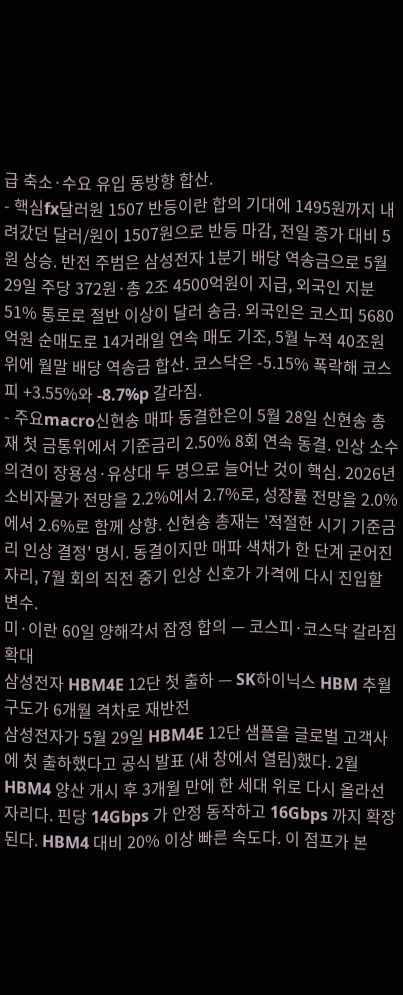급 축소·수요 유입 동방향 합산.
- 핵심fx달러원 1507 반등이란 합의 기대에 1495원까지 내려갔던 달러/원이 1507원으로 반등 마감, 전일 종가 대비 5원 상승. 반전 주범은 삼성전자 1분기 배당 역송금으로 5월 29일 주당 372원·총 2조 4500억원이 지급, 외국인 지분 51% 통로로 절반 이상이 달러 송금. 외국인은 코스피 5680억원 순매도로 14거래일 연속 매도 기조, 5월 누적 40조원 위에 월말 배당 역송금 합산. 코스닥은 -5.15% 폭락해 코스피 +3.55%와 -8.7%p 갈라짐.
- 주요macro신현송 매파 동결한은이 5월 28일 신현송 총재 첫 금통위에서 기준금리 2.50% 8회 연속 동결. 인상 소수의견이 장용성·유상대 두 명으로 늘어난 것이 핵심. 2026년 소비자물가 전망을 2.2%에서 2.7%로, 성장률 전망을 2.0%에서 2.6%로 함께 상향. 신현송 총재는 '적절한 시기 기준금리 인상 결정' 명시. 동결이지만 매파 색채가 한 단계 굳어진 자리, 7월 회의 직전 중기 인상 신호가 가격에 다시 진입할 변수.
미·이란 60일 양해각서 잠정 합의 — 코스피·코스닥 갈라짐 확대
삼성전자 HBM4E 12단 첫 출하 — SK하이닉스 HBM 추월 구도가 6개월 격차로 재반전
삼성전자가 5월 29일 HBM4E 12단 샘플을 글로벌 고객사에 첫 출하했다고 공식 발표 (새 창에서 열림)했다. 2월 HBM4 양산 개시 후 3개월 만에 한 세대 위로 다시 올라선 자리다. 핀당 14Gbps 가 안정 동작하고 16Gbps 까지 확장된다. HBM4 대비 20% 이상 빠른 속도다. 이 점프가 본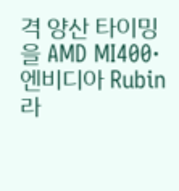격 양산 타이밍을 AMD MI400·엔비디아 Rubin 라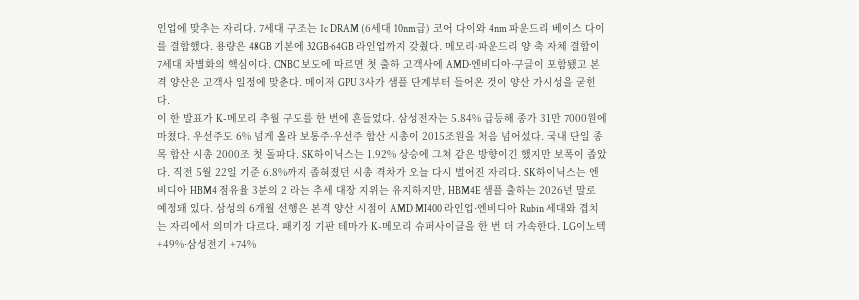인업에 맞추는 자리다. 7세대 구조는 1c DRAM (6세대 10nm급) 코어 다이와 4nm 파운드리 베이스 다이를 결합했다. 용량은 48GB 기본에 32GB·64GB 라인업까지 갖췄다. 메모리·파운드리 양 축 자체 결합이 7세대 차별화의 핵심이다. CNBC 보도에 따르면 첫 출하 고객사에 AMD·엔비디아·구글이 포함됐고 본격 양산은 고객사 일정에 맞춘다. 메이저 GPU 3사가 샘플 단계부터 들어온 것이 양산 가시성을 굳힌다.
이 한 발표가 K-메모리 추월 구도를 한 번에 흔들었다. 삼성전자는 5.84% 급등해 종가 31만 7000원에 마쳤다. 우선주도 6% 넘게 올라 보통주·우선주 합산 시총이 2015조원을 처음 넘어섰다. 국내 단일 종목 합산 시총 2000조 첫 돌파다. SK하이닉스는 1.92% 상승에 그쳐 같은 방향이긴 했지만 보폭이 좁았다. 직전 5월 22일 기준 6.8%까지 좁혀졌던 시총 격차가 오늘 다시 벌어진 자리다. SK하이닉스는 엔비디아 HBM4 점유율 3분의 2 라는 추세 대장 지위는 유지하지만, HBM4E 샘플 출하는 2026년 말로 예정돼 있다. 삼성의 6개월 선행은 본격 양산 시점이 AMD MI400 라인업·엔비디아 Rubin 세대와 겹치는 자리에서 의미가 다르다. 패키징 기판 테마가 K-메모리 슈퍼사이클을 한 번 더 가속한다. LG이노텍 +49%·삼성전기 +74%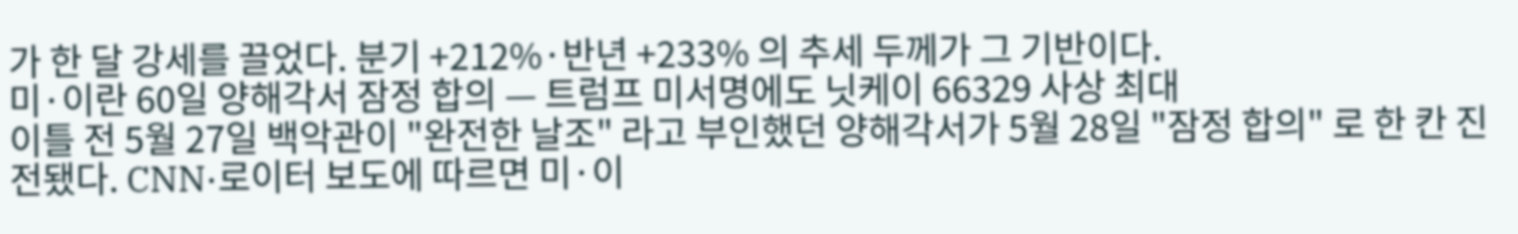가 한 달 강세를 끌었다. 분기 +212%·반년 +233% 의 추세 두께가 그 기반이다.
미·이란 60일 양해각서 잠정 합의 — 트럼프 미서명에도 닛케이 66329 사상 최대
이틀 전 5월 27일 백악관이 "완전한 날조" 라고 부인했던 양해각서가 5월 28일 "잠정 합의" 로 한 칸 진전됐다. CNN·로이터 보도에 따르면 미·이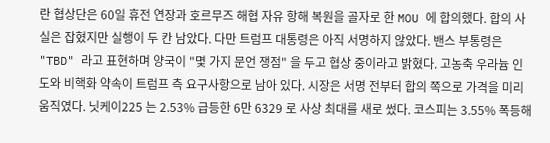란 협상단은 60일 휴전 연장과 호르무즈 해협 자유 항해 복원을 골자로 한 MOU 에 합의했다. 합의 사실은 잡혔지만 실행이 두 칸 남았다. 다만 트럼프 대통령은 아직 서명하지 않았다. 밴스 부통령은 "TBD" 라고 표현하며 양국이 "몇 가지 문언 쟁점" 을 두고 협상 중이라고 밝혔다. 고농축 우라늄 인도와 비핵화 약속이 트럼프 측 요구사항으로 남아 있다. 시장은 서명 전부터 합의 쪽으로 가격을 미리 움직였다. 닛케이225 는 2.53% 급등한 6만 6329 로 사상 최대를 새로 썼다. 코스피는 3.55% 폭등해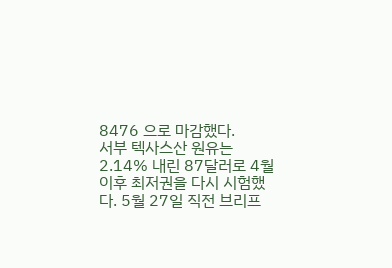8476 으로 마감했다.
서부 텍사스산 원유는 2.14% 내린 87달러로 4월 이후 최저권을 다시 시험했다. 5월 27일 직전 브리프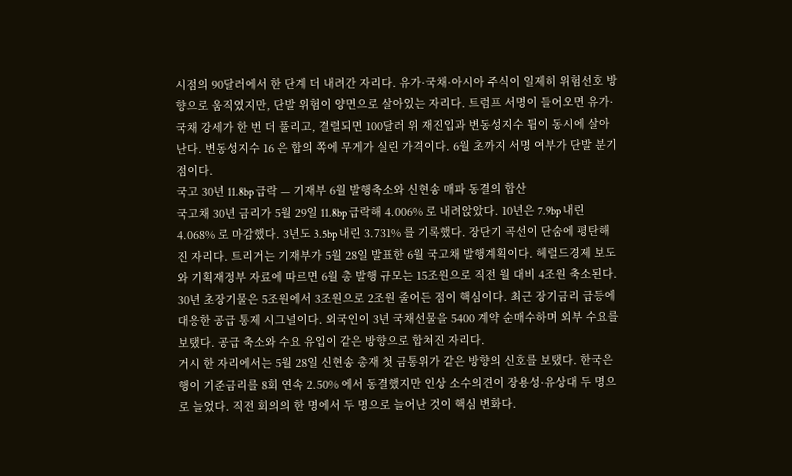시점의 90달러에서 한 단계 더 내려간 자리다. 유가·국채·아시아 주식이 일제히 위험선호 방향으로 움직였지만, 단발 위험이 양면으로 살아있는 자리다. 트럼프 서명이 들어오면 유가·국채 강세가 한 번 더 풀리고, 결렬되면 100달러 위 재진입과 변동성지수 튐이 동시에 살아난다. 변동성지수 16 은 합의 쪽에 무게가 실린 가격이다. 6월 초까지 서명 여부가 단발 분기점이다.
국고 30년 11.8bp 급락 — 기재부 6월 발행축소와 신현송 매파 동결의 합산
국고채 30년 금리가 5월 29일 11.8bp 급락해 4.006% 로 내려앉았다. 10년은 7.9bp 내린 4.068% 로 마감했다. 3년도 3.5bp 내린 3.731% 를 기록했다. 장단기 곡선이 단숨에 평탄해진 자리다. 트리거는 기재부가 5월 28일 발표한 6월 국고채 발행계획이다. 헤럴드경제 보도와 기획재정부 자료에 따르면 6월 총 발행 규모는 15조원으로 직전 월 대비 4조원 축소된다. 30년 초장기물은 5조원에서 3조원으로 2조원 줄어든 점이 핵심이다. 최근 장기금리 급등에 대응한 공급 통제 시그널이다. 외국인이 3년 국채선물을 5400 계약 순매수하며 외부 수요를 보탰다. 공급 축소와 수요 유입이 같은 방향으로 합쳐진 자리다.
거시 한 자리에서는 5월 28일 신현송 총재 첫 금통위가 같은 방향의 신호를 보탰다. 한국은행이 기준금리를 8회 연속 2.50% 에서 동결했지만 인상 소수의견이 장용성·유상대 두 명으로 늘었다. 직전 회의의 한 명에서 두 명으로 늘어난 것이 핵심 변화다.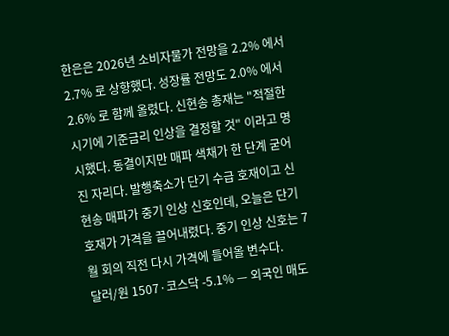한은은 2026년 소비자물가 전망을 2.2% 에서 2.7% 로 상향했다. 성장률 전망도 2.0% 에서 2.6% 로 함께 올렸다. 신현송 총재는 "적절한 시기에 기준금리 인상을 결정할 것" 이라고 명시했다. 동결이지만 매파 색채가 한 단계 굳어진 자리다. 발행축소가 단기 수급 호재이고 신현송 매파가 중기 인상 신호인데, 오늘은 단기 호재가 가격을 끌어내렸다. 중기 인상 신호는 7월 회의 직전 다시 가격에 들어올 변수다.
달러/원 1507·코스닥 -5.1% — 외국인 매도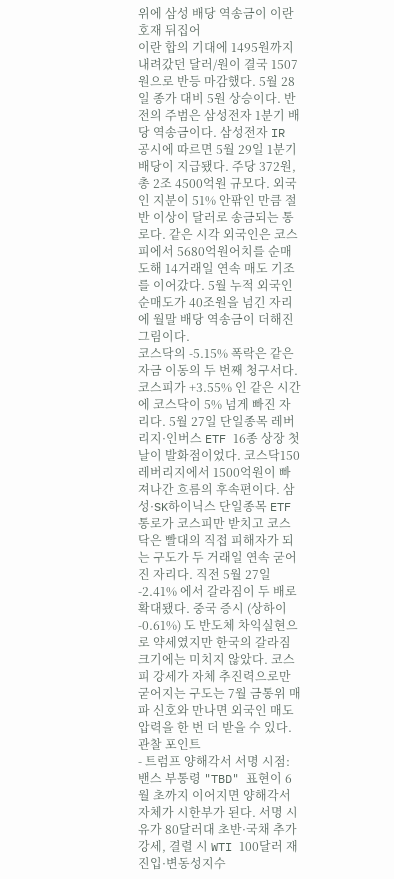위에 삼성 배당 역송금이 이란 호재 뒤집어
이란 합의 기대에 1495원까지 내려갔던 달러/원이 결국 1507원으로 반등 마감했다. 5월 28일 종가 대비 5원 상승이다. 반전의 주범은 삼성전자 1분기 배당 역송금이다. 삼성전자 IR 공시에 따르면 5월 29일 1분기 배당이 지급됐다. 주당 372원, 총 2조 4500억원 규모다. 외국인 지분이 51% 안팎인 만큼 절반 이상이 달러로 송금되는 통로다. 같은 시각 외국인은 코스피에서 5680억원어치를 순매도해 14거래일 연속 매도 기조를 이어갔다. 5월 누적 외국인 순매도가 40조원을 넘긴 자리에 월말 배당 역송금이 더해진 그림이다.
코스닥의 -5.15% 폭락은 같은 자금 이동의 두 번째 청구서다. 코스피가 +3.55% 인 같은 시간에 코스닥이 5% 넘게 빠진 자리다. 5월 27일 단일종목 레버리지·인버스 ETF 16종 상장 첫날이 발화점이었다. 코스닥150 레버리지에서 1500억원이 빠져나간 흐름의 후속편이다. 삼성·SK하이닉스 단일종목 ETF 통로가 코스피만 받치고 코스닥은 빨대의 직접 피해자가 되는 구도가 두 거래일 연속 굳어진 자리다. 직전 5월 27일 -2.41% 에서 갈라짐이 두 배로 확대됐다. 중국 증시 (상하이 -0.61%) 도 반도체 차익실현으로 약세였지만 한국의 갈라짐 크기에는 미치지 않았다. 코스피 강세가 자체 추진력으로만 굳어지는 구도는 7월 금통위 매파 신호와 만나면 외국인 매도 압력을 한 번 더 받을 수 있다.
관찰 포인트
- 트럼프 양해각서 서명 시점: 밴스 부통령 "TBD" 표현이 6월 초까지 이어지면 양해각서 자체가 시한부가 된다. 서명 시 유가 80달러대 초반·국채 추가 강세, 결렬 시 WTI 100달러 재진입·변동성지수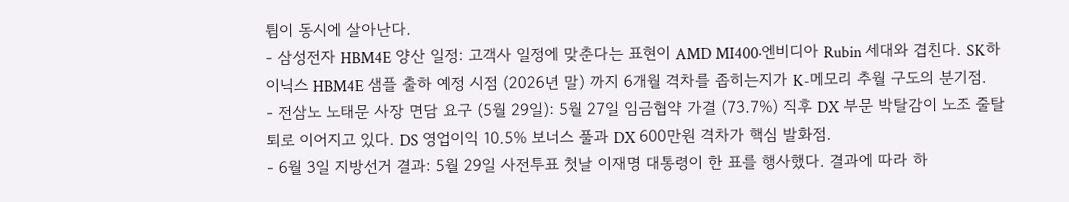튐이 동시에 살아난다.
- 삼성전자 HBM4E 양산 일정: 고객사 일정에 맞춘다는 표현이 AMD MI400·엔비디아 Rubin 세대와 겹친다. SK하이닉스 HBM4E 샘플 출하 예정 시점 (2026년 말) 까지 6개월 격차를 좁히는지가 K-메모리 추월 구도의 분기점.
- 전삼노 노태문 사장 면담 요구 (5월 29일): 5월 27일 임금협약 가결 (73.7%) 직후 DX 부문 박탈감이 노조 줄탈퇴로 이어지고 있다. DS 영업이익 10.5% 보너스 풀과 DX 600만원 격차가 핵심 발화점.
- 6월 3일 지방선거 결과: 5월 29일 사전투표 첫날 이재명 대통령이 한 표를 행사했다. 결과에 따라 하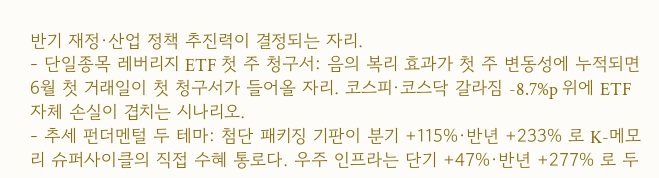반기 재정·산업 정책 추진력이 결정되는 자리.
- 단일종목 레버리지 ETF 첫 주 청구서: 음의 복리 효과가 첫 주 변동성에 누적되면 6월 첫 거래일이 첫 청구서가 들어올 자리. 코스피·코스닥 갈라짐 -8.7%p 위에 ETF 자체 손실이 겹치는 시나리오.
- 추세 펀더멘털 두 테마: 첨단 패키징 기판이 분기 +115%·반년 +233% 로 K-메모리 슈퍼사이클의 직접 수혜 통로다. 우주 인프라는 단기 +47%·반년 +277% 로 두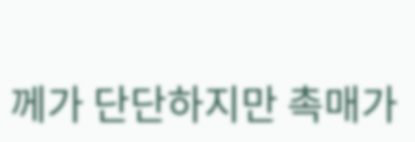께가 단단하지만 촉매가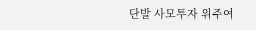단발 사모투자 위주여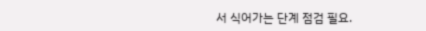서 식어가는 단계 점검 필요.